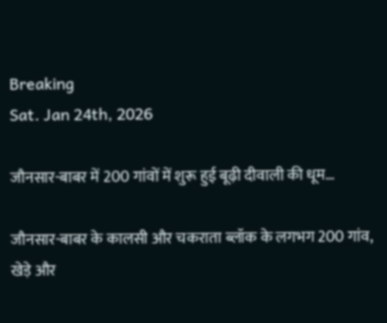Breaking
Sat. Jan 24th, 2026

जौनसार-बाबर में 200 गांवों में शुरू हुई बूढ़ी दीवाली की धूम…

जौनसार-बाबर के कालसी और चकराता ब्लॉक के लगभग 200 गांव, खेड़े और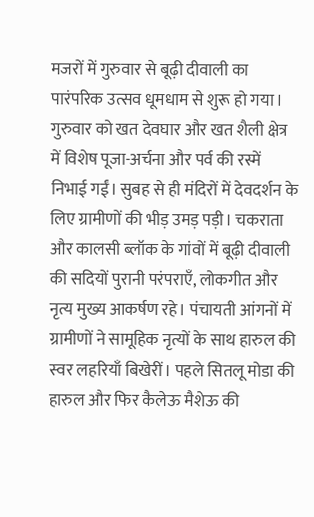मजरों में गुरुवार से बूढ़ी दीवाली का पारंपरिक उत्सव धूमधाम से शुरू हो गया। गुरुवार को खत देवघार और खत शैली क्षेत्र में विशेष पूजा-अर्चना और पर्व की रस्में निभाई गईं। सुबह से ही मंदिरों में देवदर्शन के लिए ग्रामीणों की भीड़ उमड़ पड़ी। चकराता और कालसी ब्लॉक के गांवों में बूढ़ी दीवाली की सदियों पुरानी परंपराएँ, लोकगीत और नृत्य मुख्य आकर्षण रहे। पंचायती आंगनों में ग्रामीणों ने सामूहिक नृत्यों के साथ हारुल की स्वर लहरियाँ बिखेरीं। पहले सितलू मोडा की हारुल और फिर कैलेऊ मैशेऊ की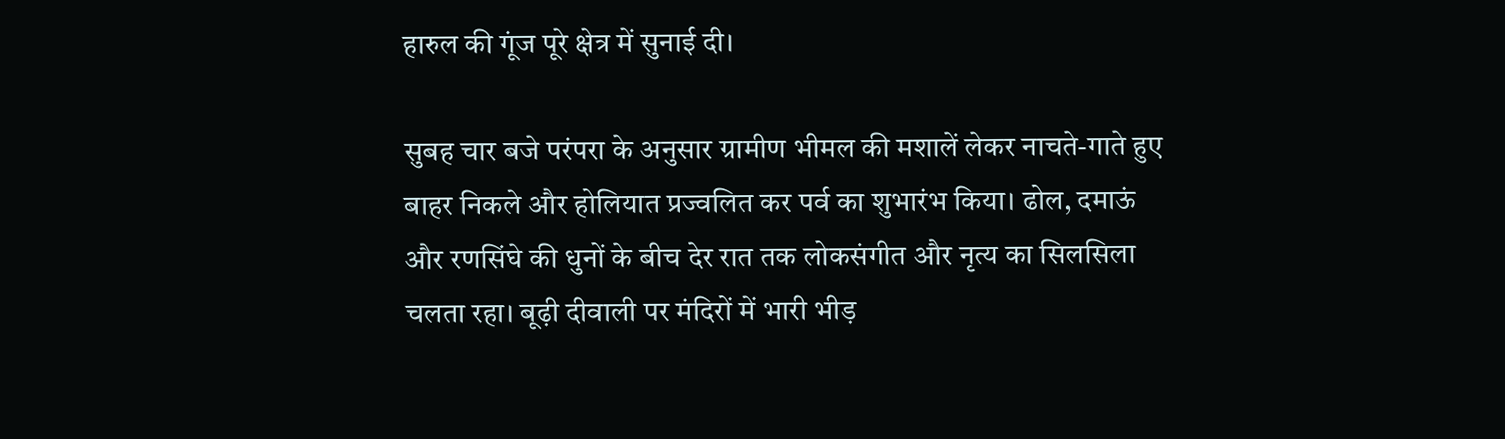हारुल की गूंज पूरे क्षेत्र में सुनाई दी।

सुबह चार बजे परंपरा के अनुसार ग्रामीण भीमल की मशालें लेकर नाचते-गाते हुए बाहर निकले और होलियात प्रज्वलित कर पर्व का शुभारंभ किया। ढोल, दमाऊं और रणसिंघे की धुनों के बीच देर रात तक लोकसंगीत और नृत्य का सिलसिला चलता रहा। बूढ़ी दीवाली पर मंदिरों में भारी भीड़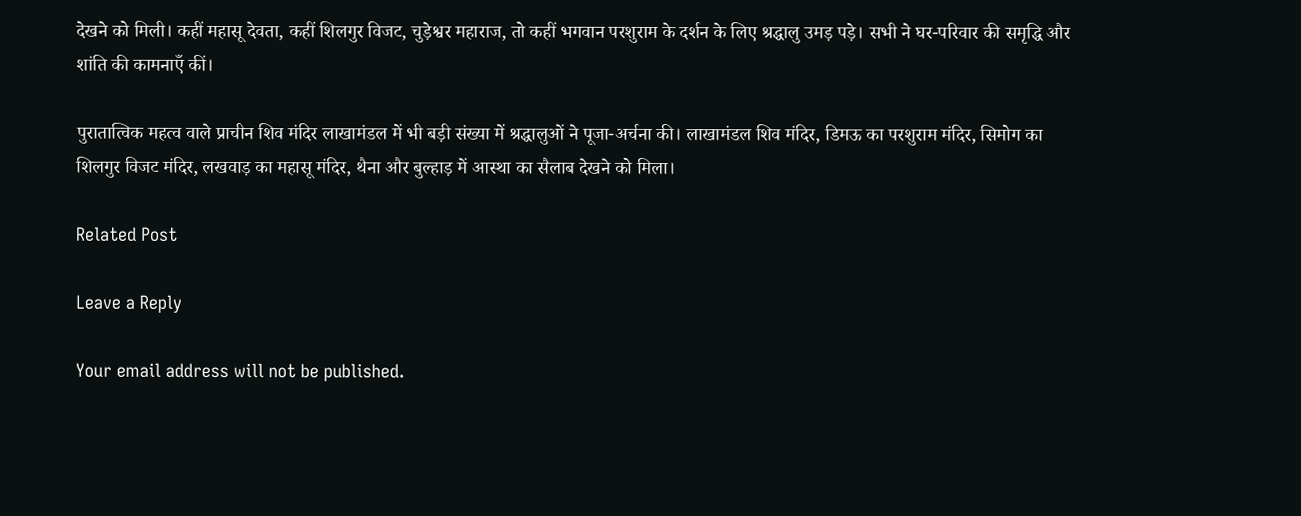देखने को मिली। कहीं महासू देवता, कहीं शिलगुर विजट, चुड़ेश्वर महाराज, तो कहीं भगवान परशुराम के दर्शन के लिए श्रद्धालु उमड़ पड़े। सभी ने घर-परिवार की समृद्धि और शांति की कामनाएँ कीं।

पुरातात्विक महत्व वाले प्राचीन शिव मंदिर लाखामंडल में भी बड़ी संख्या में श्रद्धालुओं ने पूजा-अर्चना की। लाखामंडल शिव मंदिर, डिमऊ का परशुराम मंदिर, सिमोग का शिलगुर विजट मंदिर, लखवाड़ का महासू मंदिर, थैना और बुल्हाड़ में आस्था का सैलाब देखने को मिला।

Related Post

Leave a Reply

Your email address will not be published.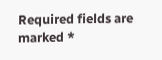Required fields are marked *